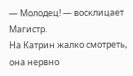— Молодец! — восклицает Магистр.
На Катрин жалко смотреть, она нервно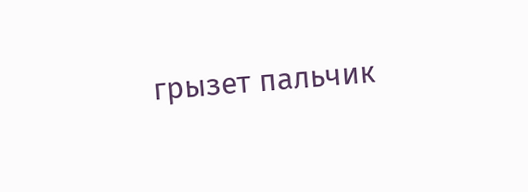грызет пальчик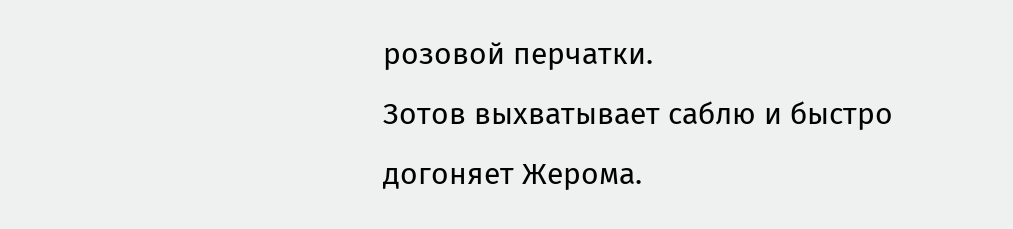розовой перчатки.
Зотов выхватывает саблю и быстро догоняет Жерома.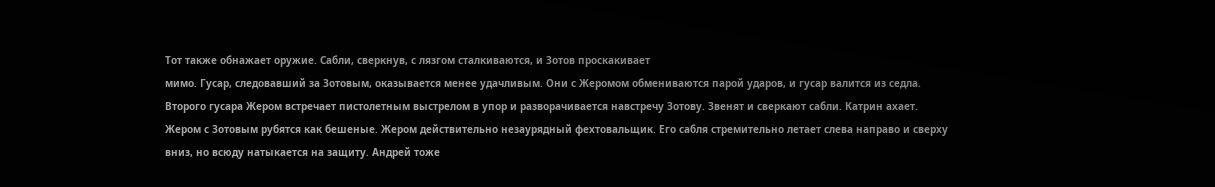Тот также обнажает оружие. Сабли, сверкнув, с лязгом сталкиваются, и Зотов проскакивает
мимо. Гусар, следовавший за Зотовым, оказывается менее удачливым. Они с Жеромом обмениваются парой ударов, и гусар валится из седла.
Второго гусара Жером встречает пистолетным выстрелом в упор и разворачивается навстречу Зотову. Звенят и сверкают сабли. Катрин ахает.
Жером с Зотовым рубятся как бешеные. Жером действительно незаурядный фехтовальщик. Его сабля стремительно летает слева направо и сверху
вниз, но всюду натыкается на защиту. Андрей тоже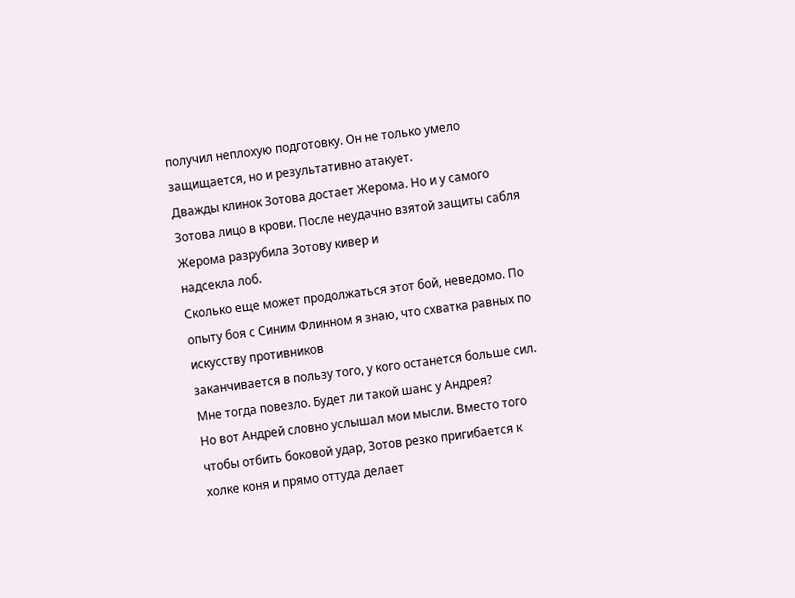получил неплохую подготовку. Он не только умело защищается, но и результативно атакует.
Дважды клинок Зотова достает Жерома. Но и у самого Зотова лицо в крови. После неудачно взятой защиты сабля Жерома разрубила Зотову кивер и
надсекла лоб.
Сколько еще может продолжаться этот бой, неведомо. По опыту боя с Синим Флинном я знаю, что схватка равных по искусству противников
заканчивается в пользу того, у кого останется больше сил. Мне тогда повезло. Будет ли такой шанс у Андрея?
Но вот Андрей словно услышал мои мысли. Вместо того чтобы отбить боковой удар, Зотов резко пригибается к холке коня и прямо оттуда делает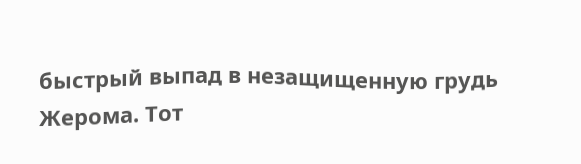быстрый выпад в незащищенную грудь Жерома. Тот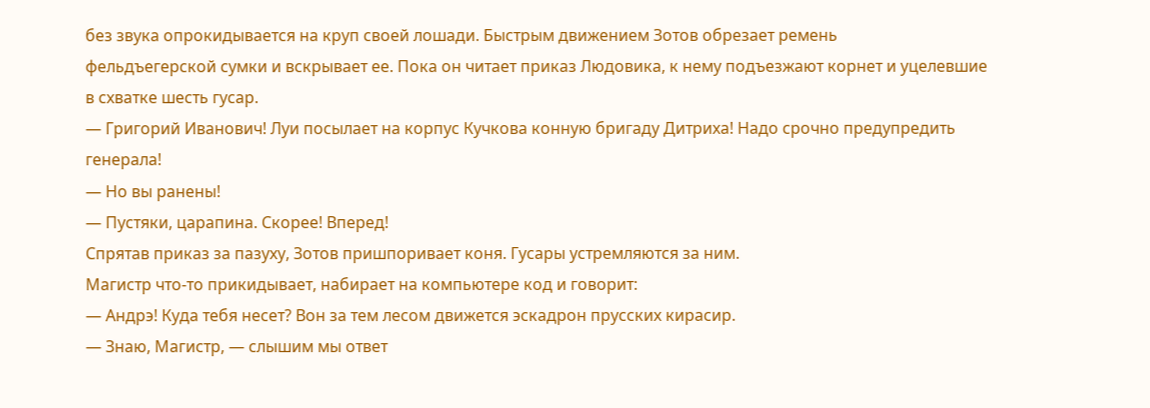без звука опрокидывается на круп своей лошади. Быстрым движением Зотов обрезает ремень
фельдъегерской сумки и вскрывает ее. Пока он читает приказ Людовика, к нему подъезжают корнет и уцелевшие в схватке шесть гусар.
— Григорий Иванович! Луи посылает на корпус Кучкова конную бригаду Дитриха! Надо срочно предупредить генерала!
— Но вы ранены!
— Пустяки, царапина. Скорее! Вперед!
Спрятав приказ за пазуху, Зотов пришпоривает коня. Гусары устремляются за ним.
Магистр что-то прикидывает, набирает на компьютере код и говорит:
— Андрэ! Куда тебя несет? Вон за тем лесом движется эскадрон прусских кирасир.
— Знаю, Магистр, — слышим мы ответ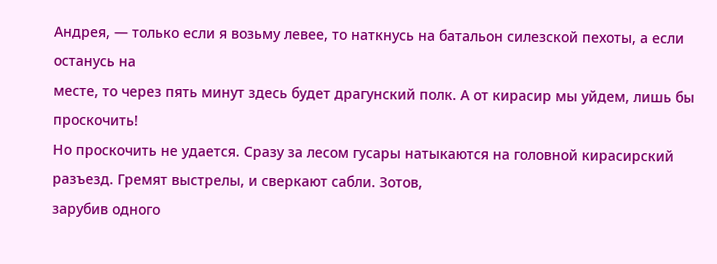Андрея, — только если я возьму левее, то наткнусь на батальон силезской пехоты, а если останусь на
месте, то через пять минут здесь будет драгунский полк. А от кирасир мы уйдем, лишь бы проскочить!
Но проскочить не удается. Сразу за лесом гусары натыкаются на головной кирасирский разъезд. Гремят выстрелы, и сверкают сабли. Зотов,
зарубив одного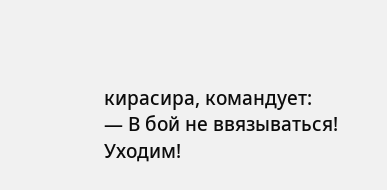кирасира, командует:
— В бой не ввязываться! Уходим!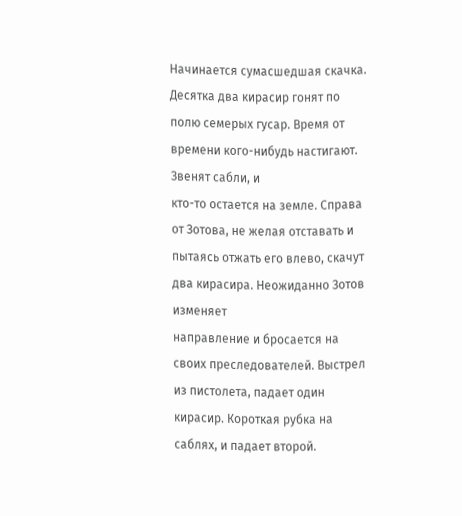Начинается сумасшедшая скачка. Десятка два кирасир гонят по полю семерых гусар. Время от времени кого-нибудь настигают. Звенят сабли, и
кто-то остается на земле. Справа от Зотова, не желая отставать и пытаясь отжать его влево, скачут два кирасира. Неожиданно Зотов изменяет
направление и бросается на своих преследователей. Выстрел из пистолета, падает один кирасир. Короткая рубка на саблях, и падает второй.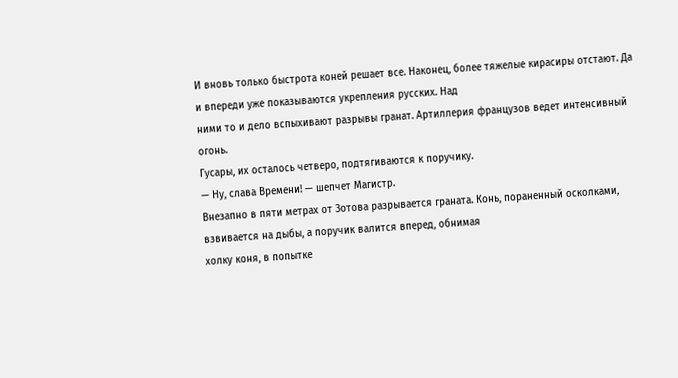И вновь только быстрота коней решает все. Наконец, более тяжелые кирасиры отстают. Да и впереди уже показываются укрепления русских. Над
ними то и дело вспыхивают разрывы гранат. Артиллерия французов ведет интенсивный огонь.
Гусары, их осталось четверо, подтягиваются к поручику.
— Ну, слава Времени! — шепчет Магистр.
Внезапно в пяти метрах от Зотова разрывается граната. Конь, пораненный осколками, взвивается на дыбы, а поручик валится вперед, обнимая
холку коня, в попытке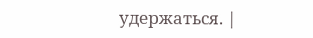удержаться. |